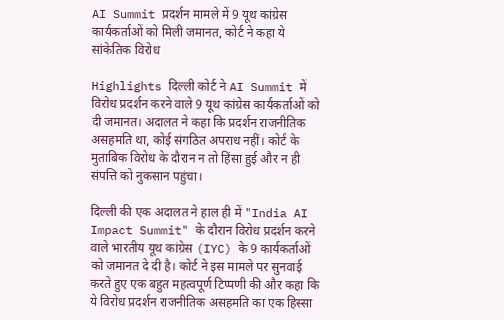AI Summit प्रदर्शन मामले में 9 यूथ कांग्रेस कार्यकर्ताओं को मिली जमानत, कोर्ट ने कहा ये सांकेतिक विरोध

Highlights दिल्ली कोर्ट ने AI Summit में विरोध प्रदर्शन करने वाले 9 यूथ कांग्रेस कार्यकर्ताओं को दी जमानत। अदालत ने कहा कि प्रदर्शन राजनीतिक असहमति था, कोई संगठित अपराध नहीं। कोर्ट के मुताबिक विरोध के दौरान न तो हिंसा हुई और न ही संपत्ति को नुकसान पहुंचा।

दिल्ली की एक अदालत ने हाल ही में "India AI Impact Summit" के दौरान विरोध प्रदर्शन करने वाले भारतीय यूथ कांग्रेस (IYC) के 9 कार्यकर्ताओं को जमानत दे दी है। कोर्ट ने इस मामले पर सुनवाई करते हुए एक बहुत महत्वपूर्ण टिप्पणी की और कहा कि ये विरोध प्रदर्शन राजनीतिक असहमति का एक हिस्सा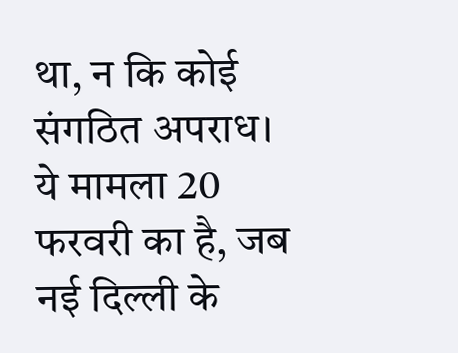था, न कि कोई संगठित अपराध। ये मामला 20 फरवरी का है, जब नई दिल्ली के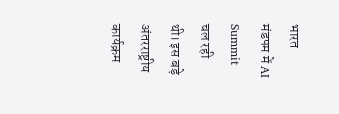भारत मंडपम में AI Summit चल रही थी। इस बड़े अंतरराष्ट्रीय कार्यक्रम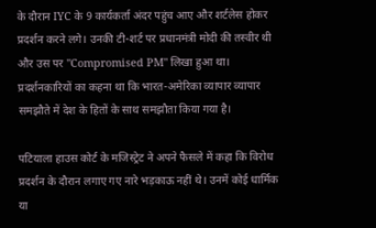के दौरान IYC के 9 कार्यकर्ता अंदर पहुंच आए और शर्टलेस होकर प्रदर्शन करने लगे। उनकी टी-शर्ट पर प्रधानमंत्री मोदी की तस्वीर थी और उस पर "Compromised PM" लिखा हुआ था। प्रदर्शनकारियों का कहना था कि भारत-अमेरिका व्यापार व्यापार समझौते में देश के हितों के साथ समझौता किया गया है।

पटियाला हाउस कोर्ट के मजिस्ट्रेट ने अपने फैसले में कहा कि विरोध प्रदर्शन के दौरान लगाए गए नारे भड़काऊ नहीं थे। उनमें कोई धार्मिक या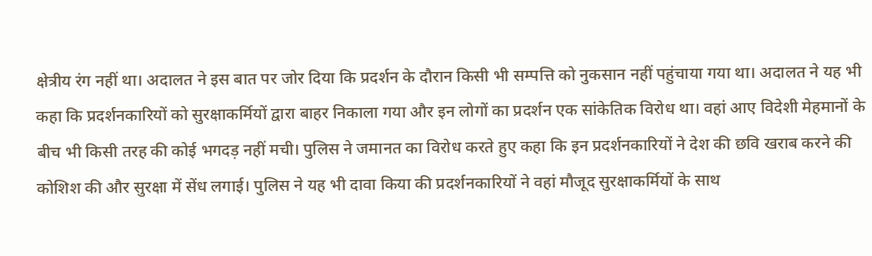क्षेत्रीय रंग नहीं था। अदालत ने इस बात पर जोर दिया कि प्रदर्शन के दौरान किसी भी सम्पत्ति को नुकसान नहीं पहुंचाया गया था। अदालत ने यह भी कहा कि प्रदर्शनकारियों को सुरक्षाकर्मियों द्वारा बाहर निकाला गया और इन लोगों का प्रदर्शन एक सांकेतिक विरोध था। वहां आए विदेशी मेहमानों के बीच भी किसी तरह की कोई भगदड़ नहीं मची। पुलिस ने जमानत का विरोध करते हुए कहा कि इन प्रदर्शनकारियों ने देश की छवि खराब करने की कोशिश की और सुरक्षा में सेंध लगाई। पुलिस ने यह भी दावा किया की प्रदर्शनकारियों ने वहां मौजूद सुरक्षाकर्मियों के साथ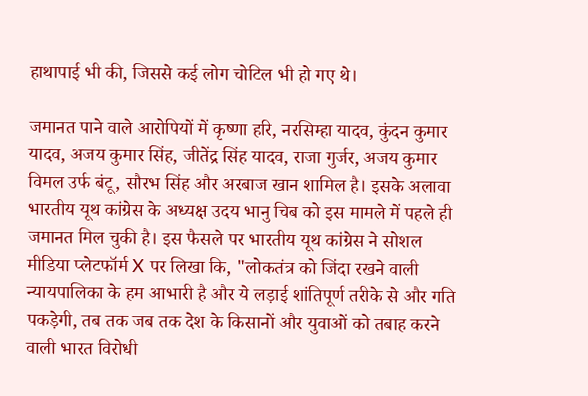हाथापाई भी की, जिससे कई लोग चोटिल भी हो गए थे।

जमानत पाने वाले आरोपियों में कृष्णा हरि, नरसिम्हा यादव, कुंदन कुमार यादव, अजय कुमार सिंह, जीतेंद्र सिंह यादव, राजा गुर्जर, अजय कुमार विमल उर्फ बंटू, सौरभ सिंह और अरबाज खान शामिल है। इसके अलावा भारतीय यूथ कांग्रेस के अध्यक्ष उदय भानु चिब को इस मामले में पहले ही जमानत मिल चुकी है। इस फैसले पर भारतीय यूथ कांग्रेस ने सोशल मीडिया प्लेटफॉर्म X पर लिखा कि, "लोकतंत्र को जिंदा रखने वाली न्यायपालिका के हम आभारी है और ये लड़ाई शांतिपूर्ण तरीके से और गति पकड़ेगी, तब तक जब तक देश के किसानों और युवाओं को तबाह करने वाली भारत विरोधी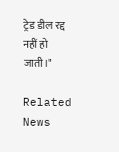ट्रेड डील रद्द नहीं हो जाती।"

Related News